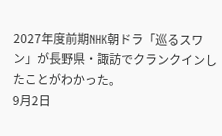2027年度前期NHK朝ドラ「巡るスワン」が長野県・諏訪でクランクインしたことがわかった。
9月2日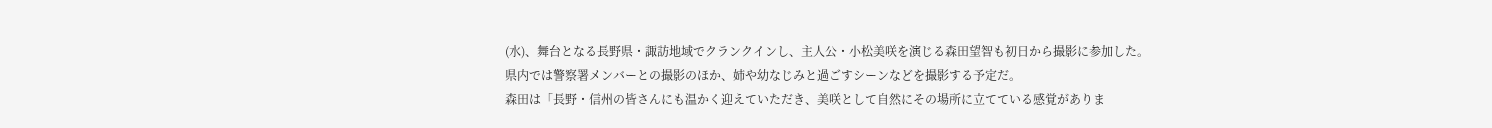(水)、舞台となる長野県・諏訪地域でクランクインし、主人公・小松美咲を演じる森田望智も初日から撮影に参加した。
県内では警察署メンバーとの撮影のほか、姉や幼なじみと過ごすシーンなどを撮影する予定だ。
森田は「長野・信州の皆さんにも温かく迎えていただき、美咲として自然にその場所に立てている感覚がありま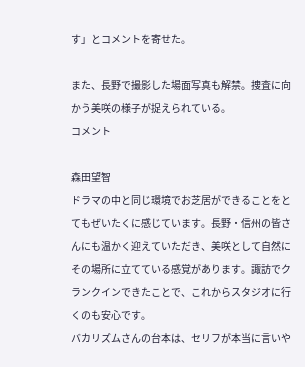す」とコメントを寄せた。

また、長野で撮影した場面写真も解禁。捜査に向かう美咲の様子が捉えられている。
コメント

森田望智
ドラマの中と同じ環境でお芝居ができることをとてもぜいたくに感じています。長野・信州の皆さんにも温かく迎えていただき、美咲として自然にその場所に立てている感覚があります。諏訪でクランクインできたことで、これからスタジオに行くのも安心です。
バカリズムさんの台本は、セリフが本当に言いや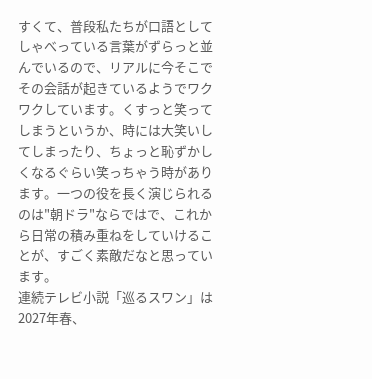すくて、普段私たちが口語としてしゃべっている言葉がずらっと並んでいるので、リアルに今そこでその会話が起きているようでワクワクしています。くすっと笑ってしまうというか、時には大笑いしてしまったり、ちょっと恥ずかしくなるぐらい笑っちゃう時があります。一つの役を長く演じられるのは"朝ドラ"ならではで、これから日常の積み重ねをしていけることが、すごく素敵だなと思っています。
連続テレビ小説「巡るスワン」は2027年春、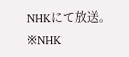NHKにて放送。
※NHK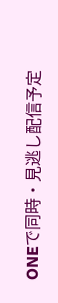ONEで同時・見逃し配信予定